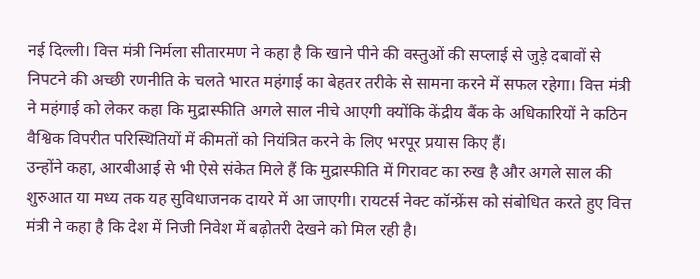नई दिल्ली। वित्त मंत्री निर्मला सीतारमण ने कहा है कि खाने पीने की वस्तुओं की सप्लाई से जुड़े दबावों से निपटने की अच्छी रणनीति के चलते भारत महंगाई का बेहतर तरीके से सामना करने में सफल रहेगा। वित्त मंत्री ने महंगाई को लेकर कहा कि मुद्रास्फीति अगले साल नीचे आएगी क्योंकि केंद्रीय बैंक के अधिकारियों ने कठिन वैश्विक विपरीत परिस्थितियों में कीमतों को नियंत्रित करने के लिए भरपूर प्रयास किए हैं।
उन्होंने कहा, आरबीआई से भी ऐसे संकेत मिले हैं कि मुद्रास्फीति में गिरावट का रुख है और अगले साल की शुरुआत या मध्य तक यह सुविधाजनक दायरे में आ जाएगी। रायटर्स नेक्ट कॉन्फ्रेंस को संबोधित करते हुए वित्त मंत्री ने कहा है कि देश में निजी निवेश में बढ़ोतरी देखने को मिल रही है।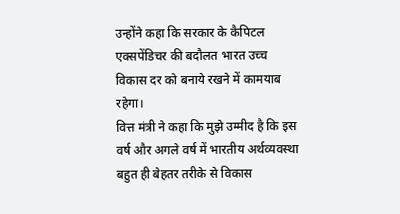उन्होंने कहा कि सरकार के कैपिटल एक्सपेंडिचर की बदौलत भारत उच्च विकास दर को बनाये रखने में कामयाब रहेगा।
वित्त मंत्री ने कहा कि मुझे उम्मीद है कि इस वर्ष और अगले वर्ष में भारतीय अर्थव्यवस्था बहुत ही बेहतर तरीके से विकास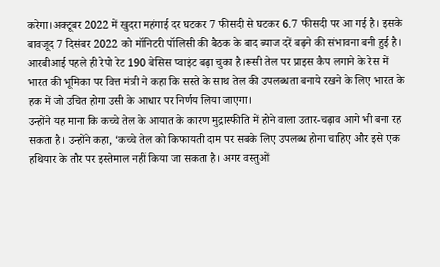करेगा।अक्टूबर 2022 में खुदरा महंगाई दर घटकर 7 फीसदी से घटकर 6.7 फीसदी पर आ गई है। इसके बावजूद 7 दिसंबर 2022 को मॉनिटरी पॉलिसी की बैठक के बाद ब्याज दरें बढ़ने की संभावना बनी हुई है। आरबीआई पहले ही रेपो रेट 190 बेसिस प्वाइंट बढ़ा चुका है।रूसी तेल पर प्राइस कैप लगाने के रेस में भारत की भूमिका पर वित्त मंत्री ने कहा कि सस्ते के साथ तेल की उपलब्धता बनाये रखने के लिए भारत के हक में जो उचित होगा उसी के आधार पर निर्णय लिया जाएगा।
उन्होंने यह माना कि कच्चे तेल के आयात के कारण मुद्रास्फीति में होने वाला उतार-चढ़ाव आगे भी बना रह सकता है। उन्होंने कहा, ‘कच्चे तेल को किफायती दाम पर सबके लिए उपलब्ध होना चाहिए और इसे एक हथियार के तौर पर इस्तेमाल नहीं किया जा सकता है। अगर वस्तुओं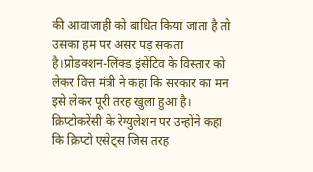की आवाजाही को बाधित किया जाता है तो उसका हम पर असर पड़ सकता है।प्रोडक्शन-लिंक्ड इंसेंटिव के विस्तार को लेकर वित्त मंत्री ने कहा कि सरकार का मन इसे लेकर पूरी तरह खुला हुआ है।
क्रिप्टोकरेंसी के रेग्युलेशन पर उन्होंने कहा कि क्रिप्टो एसेट्स जिस तरह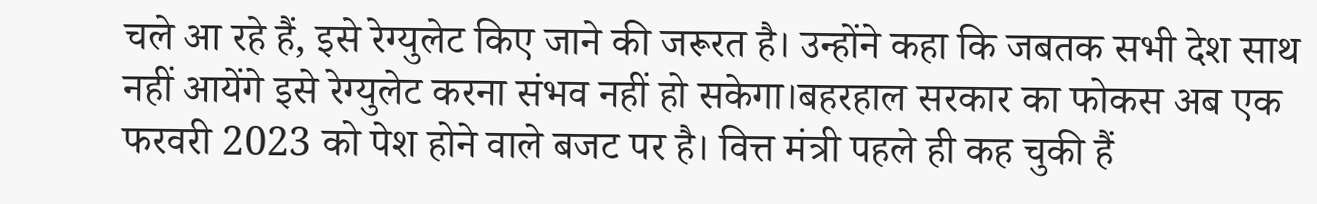चले आ रहे हैं, इसे रेग्युलेट किए जाने की जरूरत है। उन्होंने कहा कि जबतक सभी देश साथ नहीं आयेंगे इसे रेग्युलेट करना संभव नहीं हो सकेगा।बहरहाल सरकार का फोकस अब एक फरवरी 2023 को पेश होने वाले बजट पर है। वित्त मंत्री पहले ही कह चुकी हैं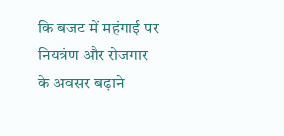कि बजट में महंगाई पर नियत्रंण और रोजगार के अवसर बढ़ाने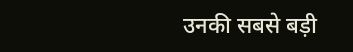उनकी सबसे बड़ी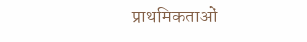प्राथमिकताओं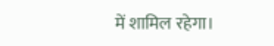में शामिल रहेगा।